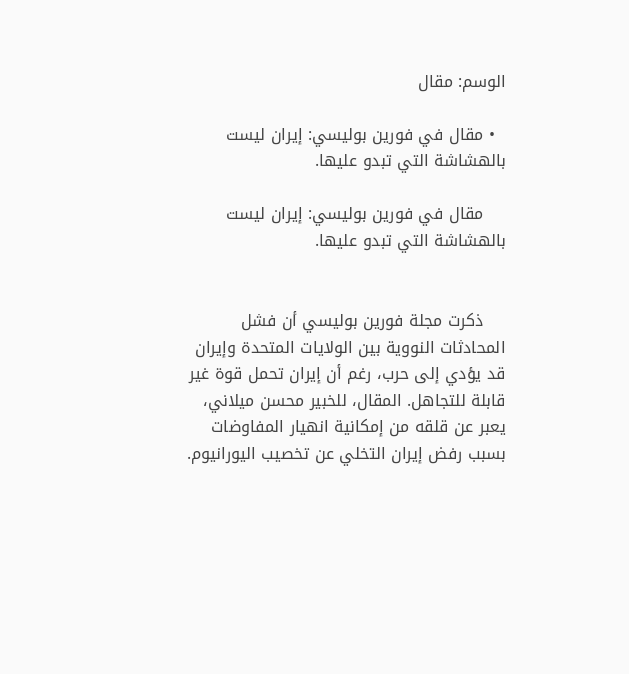الوسم: مقال

  • مقال في فورين بوليسي: إيران ليست بالهشاشة التي تبدو عليها.

    مقال في فورين بوليسي: إيران ليست بالهشاشة التي تبدو عليها.


    ذكرت مجلة فورين بوليسي أن فشل المحادثات النووية بين الولايات المتحدة وإيران قد يؤدي إلى حرب، رغم أن إيران تحمل قوة غير قابلة للتجاهل. المقال، للخبير محسن ميلاني، يعبر عن قلقه من إمكانية انهيار المفاوضات بسبب رفض إيران التخلي عن تخصيب اليورانيوم.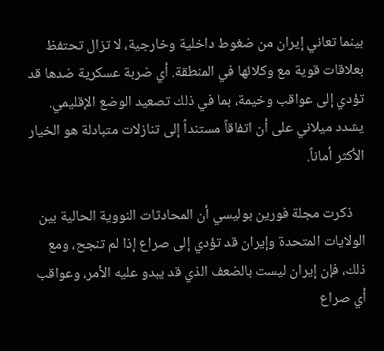بينما تعاني إيران من ضغوط داخلية وخارجية، لا تزال تحتفظ بعلاقات قوية مع وكلائها في المنطقة. أي ضربة عسكرية ضدها قد تؤدي إلى عواقب وخيمة، بما في ذلك تصعيد الوضع الإقليمي. يشدد ميلاني على أن اتفاقاً مستنداً إلى تنازلات متبادلة هو الخيار الأكثر أماناً.

    ذكرت مجلة فورين بوليسي أن المحادثات النووية الحالية بين الولايات المتحدة وإيران قد تؤدي إلى صراع إذا لم تنجح، ومع ذلك، فإن إيران ليست بالضعف الذي قد يبدو عليه الأمر، وعواقب أي صراع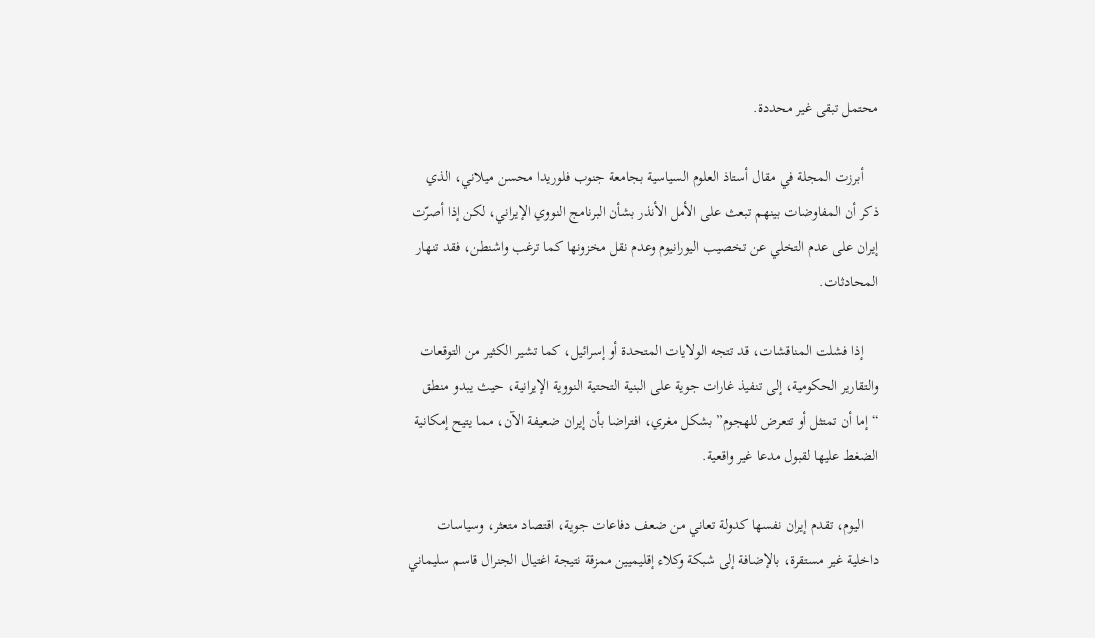محتمل تبقى غير محددة.

    أبرزت المجلة في مقال أستاذ العلوم السياسية بجامعة جنوب فلوريدا محسن ميلاني، الذي ذكر أن المفاوضات بينهم تبعث على الأمل الأنذر بشأن البرنامج النووي الإيراني، لكن إذا أصرّت إيران على عدم التخلي عن تخصيب اليورانيوم وعدم نقل مخزونها كما ترغب واشنطن، فقد تنهار المحادثات.

    إذا فشلت المناقشات، قد تتجه الولايات المتحدة أو إسرائيل، كما تشير الكثير من التوقعات والتقارير الحكومية، إلى تنفيذ غارات جوية على البنية التحتية النووية الإيرانية، حيث يبدو منطق “إما أن تمتثل أو تتعرض للهجوم” بشكل مغري، افتراضا بأن إيران ضعيفة الآن، مما يتيح إمكانية الضغط عليها لقبول مدعا غير واقعية.

    اليوم، تقدم إيران نفسها كدولة تعاني من ضعف دفاعات جوية، اقتصاد متعثر، وسياسات داخلية غير مستقرة، بالإضافة إلى شبكة وكلاء إقليميين ممزقة نتيجة اغتيال الجنرال قاسم سليماني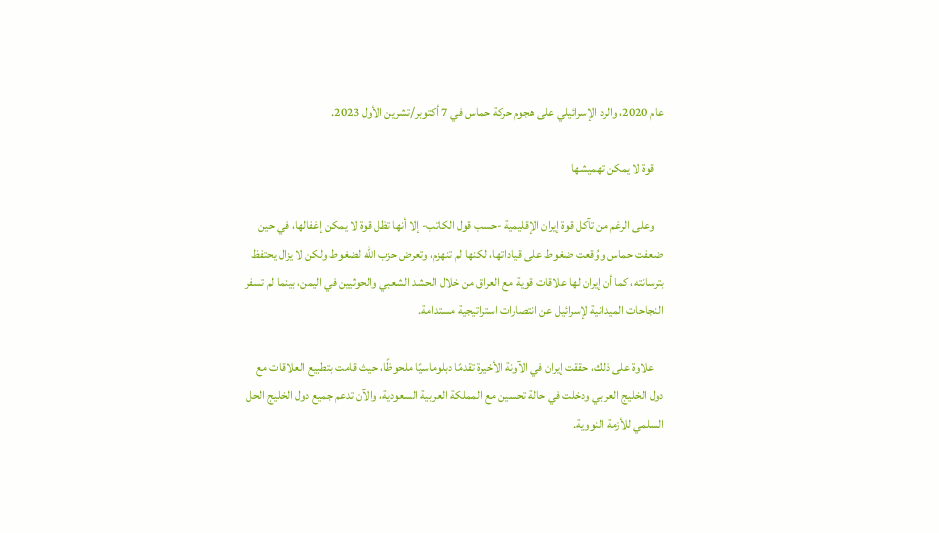عام 2020، والرد الإسرائيلي على هجوم حركة حماس في 7 أكتوبر/تشرين الأول 2023.

    قوة لا يمكن تهميشها

    وعلى الرغم من تآكل قوة إيران الإقليمية -حسب قول الكاتب- إلا أنها تظل قوة لا يمكن إغفالها، في حين ضعفت حماس ووُقعت ضغوط على قياداتها، لكنها لم تنهزم، وتعرض حزب الله لضغوط ولكن لا يزال يحتفظ بترسانته، كما أن إيران لها علاقات قوية مع العراق من خلال الحشد الشعبي والحوثيين في اليمن، بينما لم تسفر النجاحات الميدانية لإسرائيل عن انتصارات استراتيجية مستدامة.

    علاوة على ذلك، حققت إيران في الآونة الأخيرة تقدمًا دبلوماسيًا ملحوظًا، حيث قامت بتطبيع العلاقات مع دول الخليج العربي ودخلت في حالة تحسين مع المملكة العربية السعودية، والآن تدعم جميع دول الخليج الحل السلمي للأزمة النووية.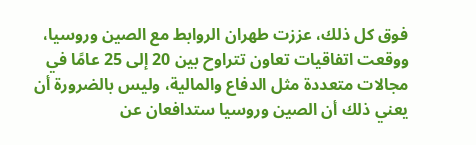فوق كل ذلك، عززت طهران الروابط مع الصين وروسيا، ووقعت اتفاقيات تعاون تتراوح بين 20 إلى 25 عامًا في مجالات متعددة مثل الدفاع والمالية، وليس بالضرورة أن يعني ذلك أن الصين وروسيا ستدافعان عن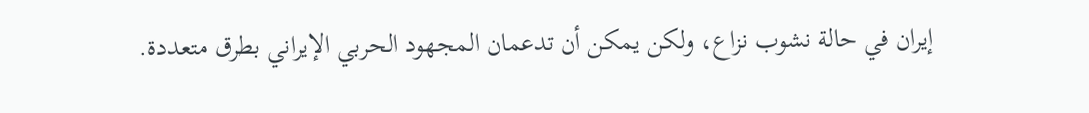إيران في حالة نشوب نزاع، ولكن يمكن أن تدعمان المجهود الحربي الإيراني بطرق متعددة.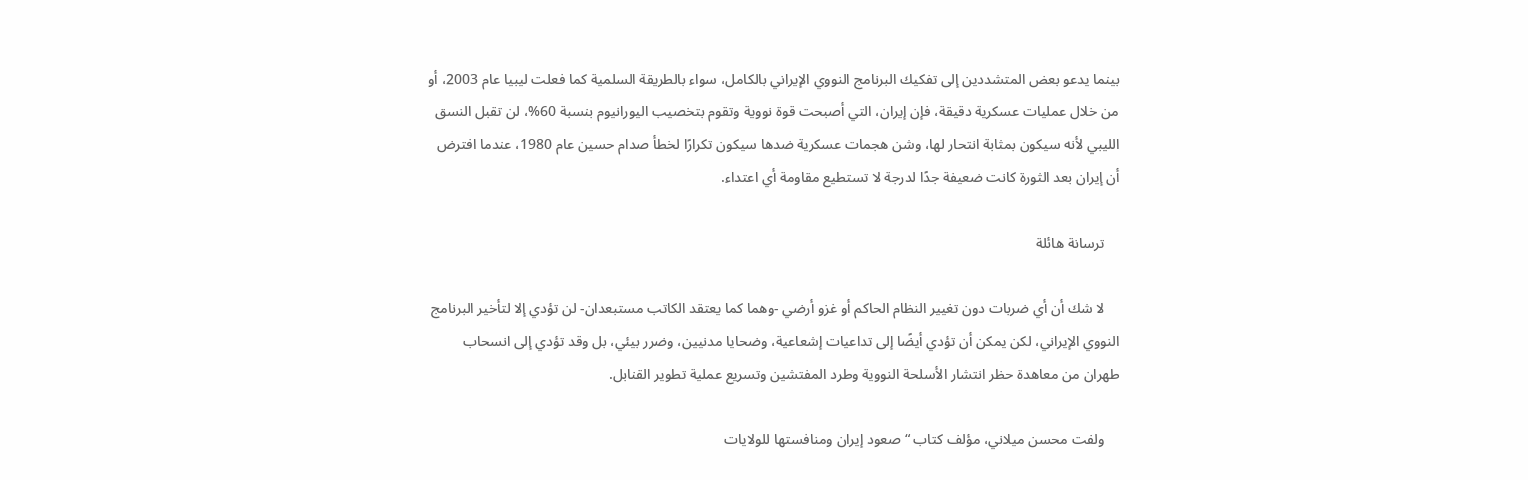بينما يدعو بعض المتشددين إلى تفكيك البرنامج النووي الإيراني بالكامل، سواء بالطريقة السلمية كما فعلت ليبيا عام 2003، أو من خلال عمليات عسكرية دقيقة، فإن إيران، التي أصبحت قوة نووية وتقوم بتخصيب اليورانيوم بنسبة 60%، لن تقبل النسق الليبي لأنه سيكون بمثابة انتحار لها، وشن هجمات عسكرية ضدها سيكون تكرارًا لخطأ صدام حسين عام 1980، عندما افترض أن إيران بعد الثورة كانت ضعيفة جدًا لدرجة لا تستطيع مقاومة أي اعتداء.

    ترسانة هائلة

    لا شك أن أي ضربات دون تغيير النظام الحاكم أو غزو أرضي -وهما كما يعتقد الكاتب مستبعدان- لن تؤدي إلا لتأخير البرنامج النووي الإيراني، لكن يمكن أن تؤدي أيضًا إلى تداعيات إشعاعية، وضحايا مدنيين، وضرر بيئي، بل وقد تؤدي إلى انسحاب طهران من معاهدة حظر انتشار الأسلحة النووية وطرد المفتشين وتسريع عملية تطوير القنابل.

    ولفت محسن ميلاني، مؤلف كتاب “صعود إيران ومنافستها للولايات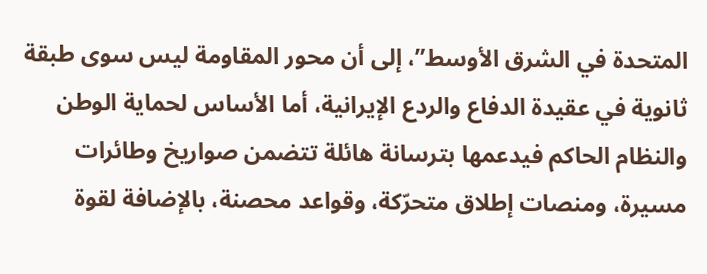المتحدة في الشرق الأوسط”، إلى أن محور المقاومة ليس سوى طبقة ثانوية في عقيدة الدفاع والردع الإيرانية، أما الأساس لحماية الوطن والنظام الحاكم فيدعمها بترسانة هائلة تتضمن صواريخ وطائرات مسيرة، ومنصات إطلاق متحرّكة، وقواعد محصنة، بالإضافة لقوة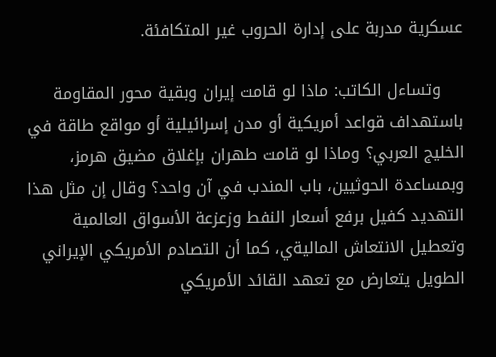عسكرية مدربة على إدارة الحروب غير المتكافئة.

    وتساءل الكاتب: ماذا لو قامت إيران وبقية محور المقاومة باستهداف قواعد أمريكية أو مدن إسرائيلية أو مواقع طاقة في الخليج العربي؟ وماذا لو قامت طهران بإغلاق مضيق هرمز، وبمساعدة الحوثيين، باب المندب في آن واحد؟ وقال إن مثل هذا التهديد كفيل برفع أسعار النفط وزعزعة الأسواق العالمية وتعطيل الانتعاش الماليةي، كما أن التصادم الأمريكي الإيراني الطويل يتعارض مع تعهد القائد الأمريكي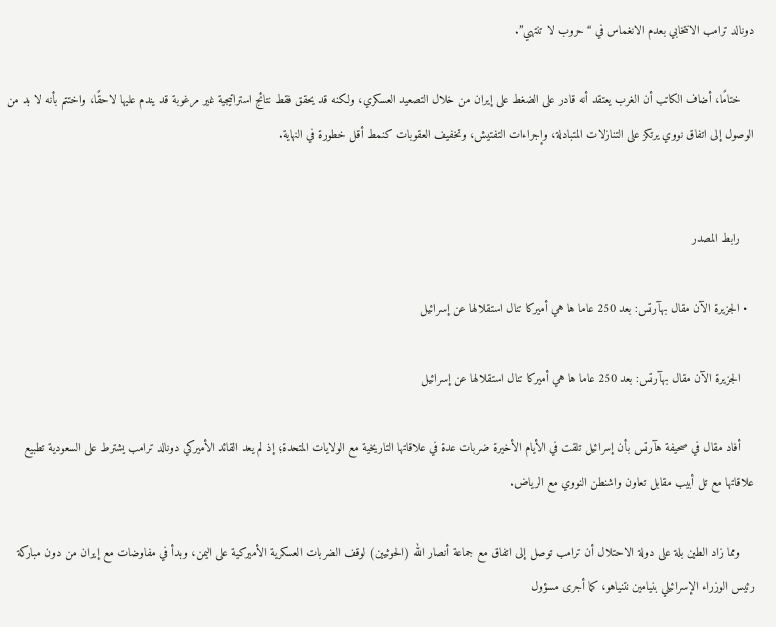دونالد ترامب الانتخابي بعدم الانغماس في “حروب لا تنتهي”.

    ختامًا، أضاف الكاتب أن الغرب يعتقد أنه قادر على الضغط على إيران من خلال التصعيد العسكري، ولكنه قد يحقق فقط نتائج استراتيجية غير مرغوبة قد يندم عليها لاحقًا، واختتم بأنه لا بد من الوصول إلى اتفاق نووي يرتكز على التنازلات المتبادلة، وإجراءات التفتيش، وتخفيف العقوبات كنمط أقل خطورة في النهاية.


    رابط المصدر

  • الجزيرة الآن مقال بهآرتس: بعد 250 عاما ها هي أميركا تنال استقلالها عن إسرائيل

    الجزيرة الآن مقال بهآرتس: بعد 250 عاما ها هي أميركا تنال استقلالها عن إسرائيل

    أفاد مقال في صحيفة هآرتس بأن إسرائيل تلقت في الأيام الأخيرة ضربات عدة في علاقاتها التاريخية مع الولايات المتحدة؛ إذ لم يعد القائد الأميركي دونالد ترامب يشترط على السعودية تطبيع علاقاتها مع تل أبيب مقابل تعاون واشنطن النووي مع الرياض.

    ومما زاد الطين بلة على دولة الاحتلال أن ترامب توصل إلى اتفاق مع جماعة أنصار الله (الحوثيين) لوقف الضربات العسكرية الأميركية على اليمن، وبدأ في مفاوضات مع إيران من دون مباركة رئيس الوزراء الإسرائيلي بنيامين نتنياهو، كما أجرى مسؤول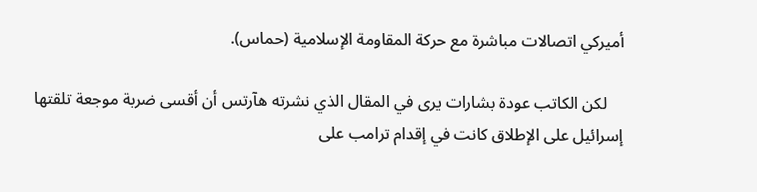أميركي اتصالات مباشرة مع حركة المقاومة الإسلامية (حماس).

    لكن الكاتب عودة بشارات يرى في المقال الذي نشرته هآرتس أن أقسى ضربة موجعة تلقتها إسرائيل على الإطلاق كانت في إقدام ترامب على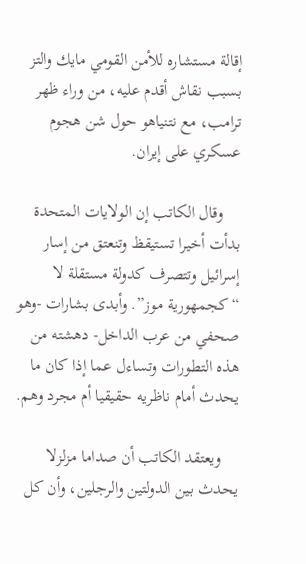إقالة مستشاره للأمن القومي مايك والتز بسبب نقاش أقدم عليه، من وراء ظهر ترامب، مع نتنياهو حول شن هجوم عسكري على إيران.

    وقال الكاتب إن الولايات المتحدة بدأت أخيرا تستيقظ وتنعتق من إسار إسرائيل وتتصرف كدولة مستقلة لا “كجمهورية موز”. وأبدى بشارات -وهو صحفي من عرب الداخل- دهشته من هذه التطورات وتساءل عما إذا كان ما يحدث أمام ناظريه حقيقيا أم مجرد وهم.

    ويعتقد الكاتب أن صداما مزلزلا يحدث بين الدولتين والرجلين، وأن كل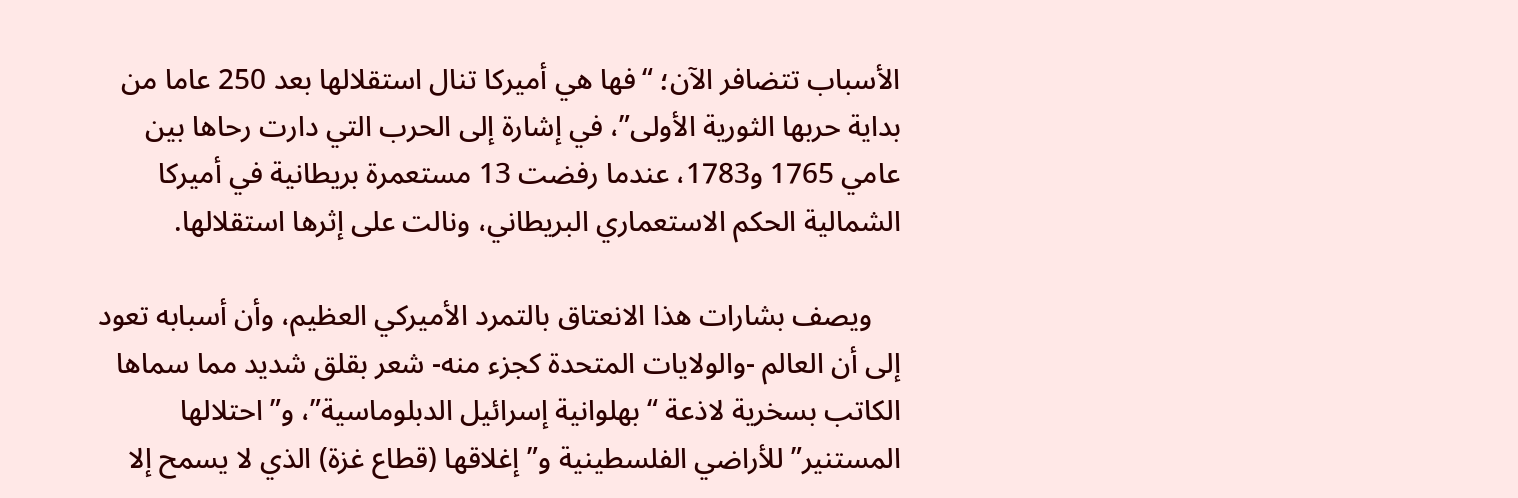الأسباب تتضافر الآن؛ “فها هي أميركا تنال استقلالها بعد 250 عاما من بداية حربها الثورية الأولى”، في إشارة إلى الحرب التي دارت رحاها بين عامي 1765 و1783، عندما رفضت 13 مستعمرة بريطانية في أميركا الشمالية الحكم الاستعماري البريطاني، ونالت على إثرها استقلالها.

    ويصف بشارات هذا الانعتاق بالتمرد الأميركي العظيم، وأن أسبابه تعود إلى أن العالم -والولايات المتحدة كجزء منه- شعر بقلق شديد مما سماها الكاتب بسخرية لاذعة “بهلوانية إسرائيل الدبلوماسية”، و”احتلالها المستنير” للأراضي الفلسطينية و”إغلاقها (قطاع غزة) الذي لا يسمح إلا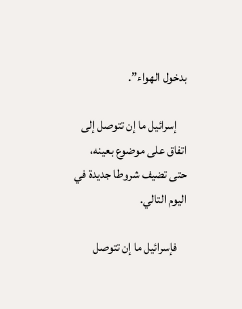بدخول الهواء”.

    إسرائيل ما إن تتوصل إلى اتفاق على موضوع بعينه، حتى تضيف شروطا جديدة في اليوم التالي.

    فإسرائيل ما إن تتوصل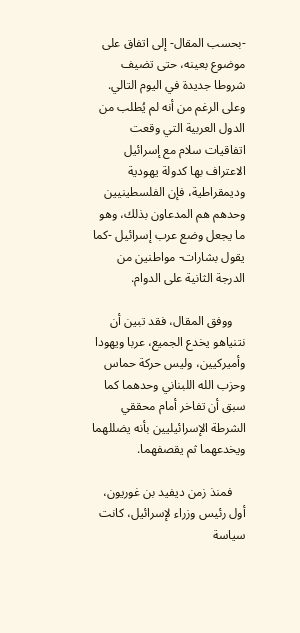-بحسب المقال- إلى اتفاق على موضوع بعينه، حتى تضيف شروطا جديدة في اليوم التالي. وعلى الرغم من أنه لم يُطلب من الدول العربية التي وقعت اتفاقيات سلام مع إسرائيل الاعتراف بها كدولة يهودية وديمقراطية، فإن الفلسطينيين وحدهم هم المدعاون بذلك، وهو ما يجعل وضع عرب إسرائيل -كما يقول بشارات- مواطنين من الدرجة الثانية على الدوام.

    ووفق المقال، فقد تبين أن نتنياهو يخدع الجميع، عربا ويهودا وأميركيين، وليس حركة حماس وحزب الله اللبناني وحدهما كما سبق أن تفاخر أمام محققي الشرطة الإسرائيليين بأنه يضللهما ويخدعهما ثم يقصفهما.

    فمنذ زمن ديفيد بن غوريون، أول رئيس وزراء لإسرائيل، كانت سياسة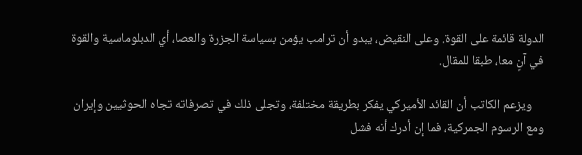الدولة قائمة على القوة. وعلى النقيض، يبدو أن ترامب يؤمن بسياسة الجزرة والعصا، أي الدبلوماسية والقوة في آنٍ معا، طبقا للمقال.

    ويزعم الكاتب أن القائد الأميركي يفكر بطريقة مختلفة، وتجلى ذلك في تصرفاته تجاه الحوثيين وإيران ومع الرسوم الجمركية، فما إن أدرك أنه فشل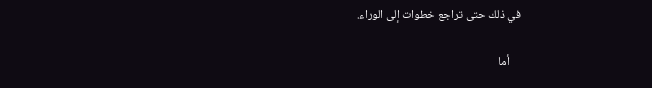في ذلك حتى تراجع خطوات إلى الوراء.

    أما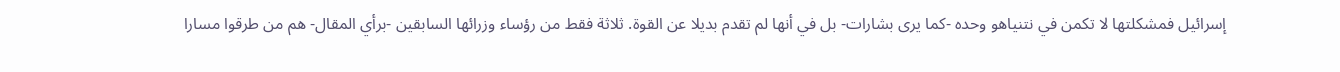إسرائيل فمشكلتها لا تكمن في نتنياهو وحده -كما يرى بشارات- بل في أنها لم تقدم بديلا عن القوة. ثلاثة فقط من رؤساء وزرائها السابقين -برأي المقال- هم من طرقوا مسارا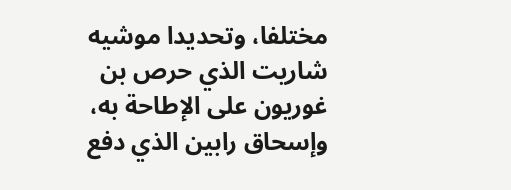مختلفا، وتحديدا موشيه شاريت الذي حرص بن غوريون على الإطاحة به، وإسحاق رابين الذي دفع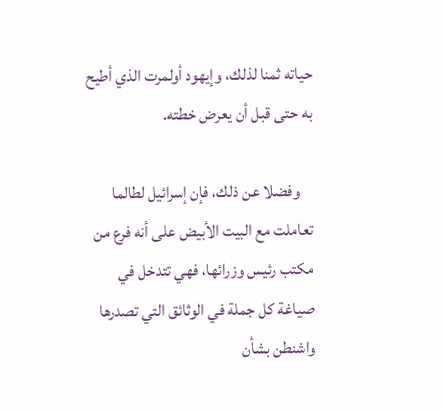حياته ثمنا لذلك، وإيهود أولمرت الذي أطيح به حتى قبل أن يعرض خطته.

    وفضلا عن ذلك، فإن إسرائيل لطالما تعاملت مع البيت الأبيض على أنه فرع من مكتب رئيس وزرائها، فهي تتدخل في صياغة كل جملة في الوثائق التي تصدرها واشنطن بشأن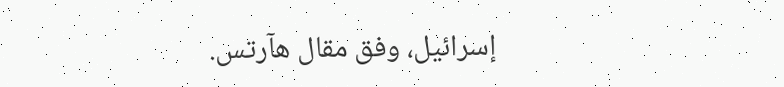إسرائيل، وفق مقال هآرتس.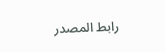رابط المصدر